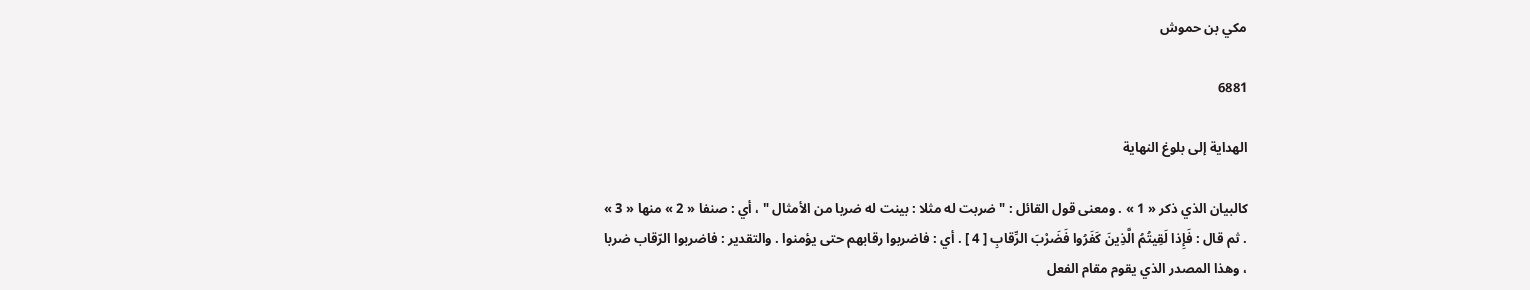مكي بن حموش

6881

الهداية إلى بلوغ النهاية

كالبيان الذي ذكر « 1 » . ومعنى قول القائل : " ضربت له مثلا : بينت له ضربا من الأمثال " ، أي : صنفا « 2 » منها « 3 » . ثم قال : فَإِذا لَقِيتُمُ الَّذِينَ كَفَرُوا فَضَرْبَ الرِّقابِ [ 4 ] . أي : فاضربوا رقابهم حتى يؤمنوا . والتقدير : فاضربوا الرّقاب ضربا ، وهذا المصدر الذي يقوم مقام الفعل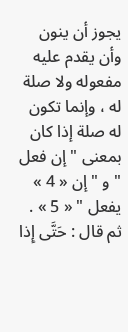يجوز أن ينون وأن يقدم عليه مفعوله ولا صلة له ، وإنما تكون له صلة إذا كان بمعنى " إن فعل " و " إن « 4 » يفعل " « 5 » . ثم قال : حَتَّى إِذا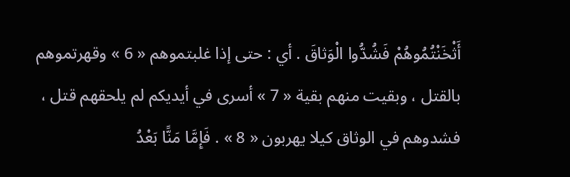أَثْخَنْتُمُوهُمْ فَشُدُّوا الْوَثاقَ . أي : حتى إذا غلبتموهم « 6 » وقهرتموهم بالقتل ، وبقيت منهم بقية « 7 » أسرى في أيديكم لم يلحقهم قتل ، فشدوهم في الوثاق كيلا يهربون « 8 » . فَإِمَّا مَنًّا بَعْدُ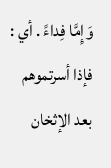وَإِمَّا فِداءً . أي : فإذا أسرتموهم بعد الإثخان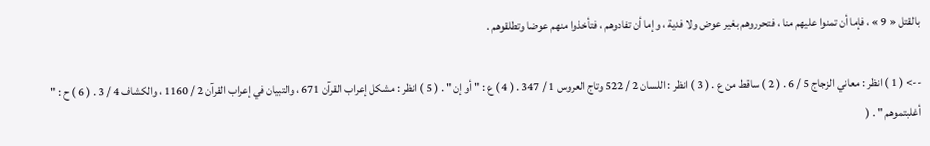بالقتل « 9 » ، فإما أن تمنوا عليهم منا ، فتحرروهم بغير عوض ولا فدية ، وإما أن تفادوهم ، فتأخذوا منهم عوضا وتطلقوهم .

--> ( 1 ) انظر : معاني الزجاج 5 / 6 . ( 2 ) ساقط من ع . ( 3 ) انظر : اللسان 2 / 522 وتاج العروس 1 / 347 . ( 4 ) ع : " أو إن " . ( 5 ) انظر : مشكل إعراب القرآن 671 ، والتبيان في إعراب القرآن 2 / 1160 ، والكشاف 4 / 3 . ( 6 ) ح : " أغلبتموهم " . (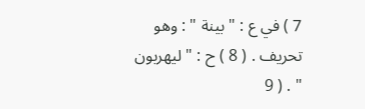7 ) في ع : " بينة " : وهو تحريف . ( 8 ) ح : " ليهربون " . ( 9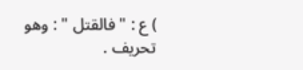) ع : " فالقتل " : وهو تحريف .